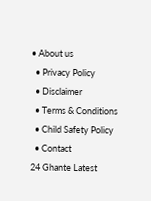• About us
  • Privacy Policy
  • Disclaimer
  • Terms & Conditions
  • Child Safety Policy
  • Contact
24 Ghante Latest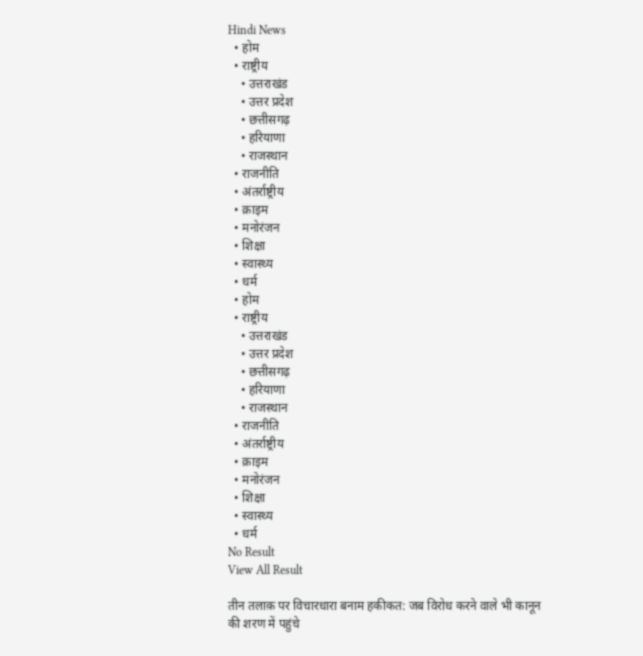Hindi News
  • होम
  • राष्ट्रीय
    • उत्तराखंड
    • उत्तर प्रदेश
    • छत्तीसगढ़
    • हरियाणा
    • राजस्थान
  • राजनीति
  • अंतर्राष्ट्रीय
  • क्राइम
  • मनोरंजन
  • शिक्षा
  • स्वास्थ्य
  • धर्म
  • होम
  • राष्ट्रीय
    • उत्तराखंड
    • उत्तर प्रदेश
    • छत्तीसगढ़
    • हरियाणा
    • राजस्थान
  • राजनीति
  • अंतर्राष्ट्रीय
  • क्राइम
  • मनोरंजन
  • शिक्षा
  • स्वास्थ्य
  • धर्म
No Result
View All Result

तीन तलाक़ पर विचारधारा बनाम हकीकत: जब विरोध करने वाले भी कानून की शरण में पहुंचे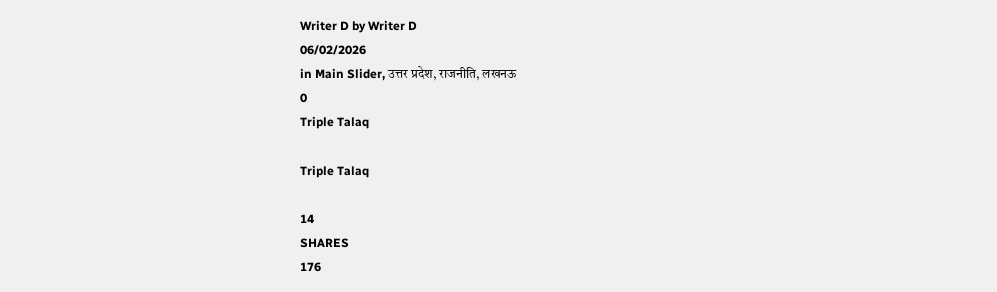Writer D by Writer D
06/02/2026
in Main Slider, उत्तर प्रदेश, राजनीति, लखनऊ
0
Triple Talaq

Triple Talaq

14
SHARES
176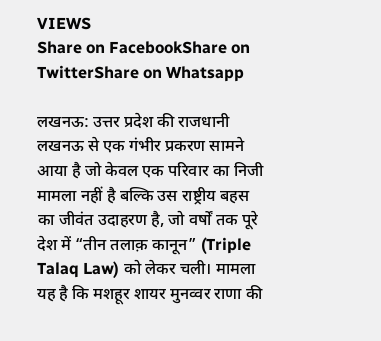VIEWS
Share on FacebookShare on TwitterShare on Whatsapp

लखनऊ: उत्तर प्रदेश की राजधानी लखनऊ से एक गंभीर प्रकरण सामने आया है जो केवल एक परिवार का निजी मामला नहीं है बल्कि उस राष्ट्रीय बहस का जीवंत उदाहरण है, जो वर्षों तक पूरे देश में “तीन तलाक़ कानून” (Triple Talaq Law) को लेकर चली। मामला यह है कि मशहूर शायर मुनव्वर राणा की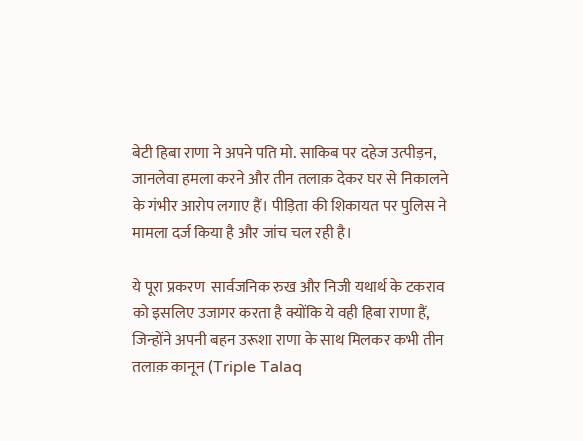बेटी हिबा राणा ने अपने पति मो. साकिब पर दहेज उत्पीड़न, जानलेवा हमला करने और तीन तलाक़ देकर घर से निकालने के गंभीर आरोप लगाए हैं। पीड़िता की शिकायत पर पुलिस ने मामला दर्ज किया है और जांच चल रही है।

ये पूरा प्रकरण  सार्वजनिक रुख और निजी यथार्थ के टकराव को इसलिए उजागर करता है क्योंकि ये वही हिबा राणा हैं, जिन्होंने अपनी बहन उरूशा राणा के साथ मिलकर कभी तीन तलाक़ कानून (Triple Talaq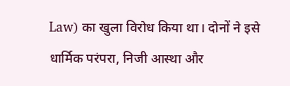Law) का खुला विरोध किया था। दोनों ने इसे धार्मिक परंपरा, निजी आस्था और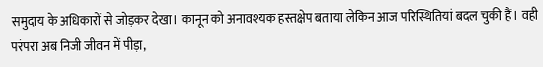समुदाय के अधिकारों से जोड़कर देखा। कानून को अनावश्यक हस्तक्षेप बताया लेकिन आज परिस्थितियां बदल चुकी हैं। वही परंपरा अब निजी जीवन में पीड़ा,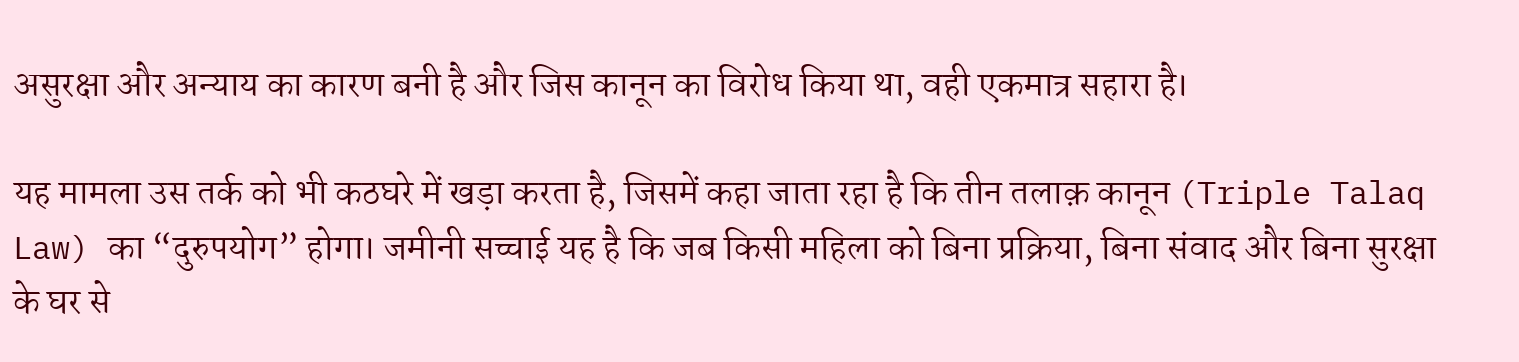असुरक्षा और अन्याय का कारण बनी है और जिस कानून का विरोध किया था, वही एकमात्र सहारा है।

यह मामला उस तर्क को भी कठघरे में खड़ा करता है, जिसमें कहा जाता रहा है कि तीन तलाक़ कानून (Triple Talaq Law) का “दुरुपयोग” होगा। जमीनी सच्चाई यह है कि जब किसी महिला को बिना प्रक्रिया, बिना संवाद और बिना सुरक्षा के घर से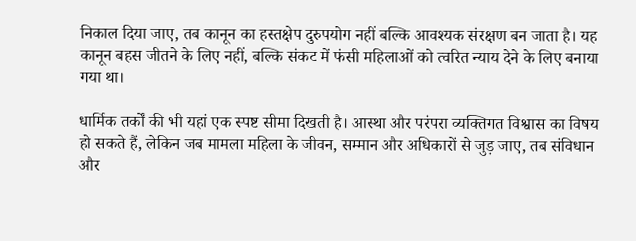निकाल दिया जाए, तब कानून का हस्तक्षेप दुरुपयोग नहीं बल्कि आवश्यक संरक्षण बन जाता है। यह कानून बहस जीतने के लिए नहीं, बल्कि संकट में फंसी महिलाओं को त्वरित न्याय देने के लिए बनाया गया था।

धार्मिक तर्कों की भी यहां एक स्पष्ट सीमा दिखती है। आस्था और परंपरा व्यक्तिगत विश्वास का विषय हो सकते हैं, लेकिन जब मामला महिला के जीवन, सम्मान और अधिकारों से जुड़ जाए, तब संविधान और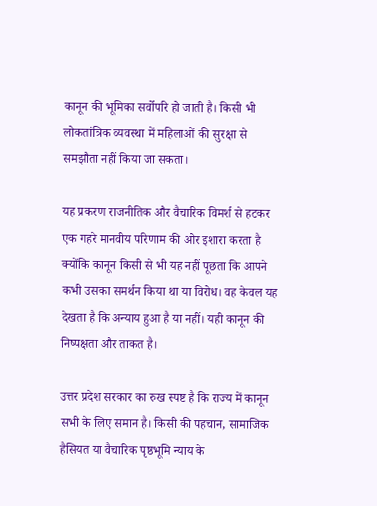कानून की भूमिका सर्वोपरि हो जाती है। किसी भी लोकतांत्रिक व्यवस्था में महिलाओं की सुरक्षा से समझौता नहीं किया जा सकता।

यह प्रकरण राजनीतिक और वैचारिक विमर्श से हटकर एक गहरे मानवीय परिणाम की ओर इशारा करता है क्योंकि कानून किसी से भी यह नहीं पूछता कि आपने कभी उसका समर्थन किया था या विरोध। वह केवल यह देखता है कि अन्याय हुआ है या नहीं। यही कानून की निष्पक्षता और ताकत है।

उत्तर प्रदेश सरकार का रुख स्पष्ट है कि राज्य में कानून सभी के लिए समान है। किसी की पहचान, सामाजिक हैसियत या वैचारिक पृष्ठभूमि न्याय के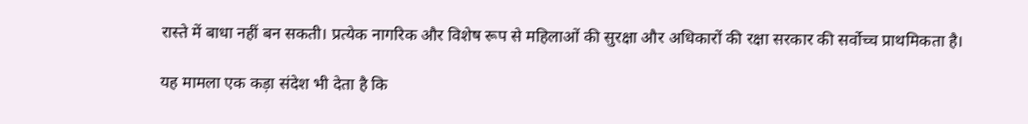रास्ते में बाधा नहीं बन सकती। प्रत्येक नागरिक और विशेष रूप से महिलाओं की सुरक्षा और अधिकारों की रक्षा सरकार की सर्वोच्च प्राथमिकता है।

यह मामला एक कड़ा संदेश भी देता है कि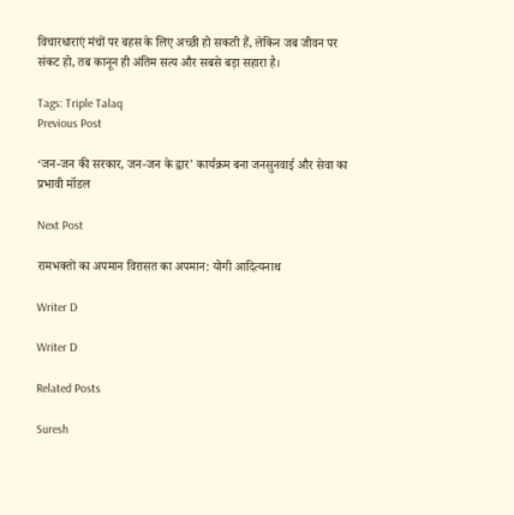विचारधाराएं मंचों पर बहस के लिए अच्छी हो सकती हैं, लेकिन जब जीवन पर संकट हो, तब कानून ही अंतिम सत्य और सबसे बड़ा सहारा है।

Tags: Triple Talaq
Previous Post

‘जन-जन की सरकार, जन-जन के द्वार’ कार्यक्रम बना जनसुनवाई और सेवा का प्रभावी मॉडल

Next Post

रामभक्तों का अपमान विरासत का अपमान: योगी आदित्यनाथ

Writer D

Writer D

Related Posts

Suresh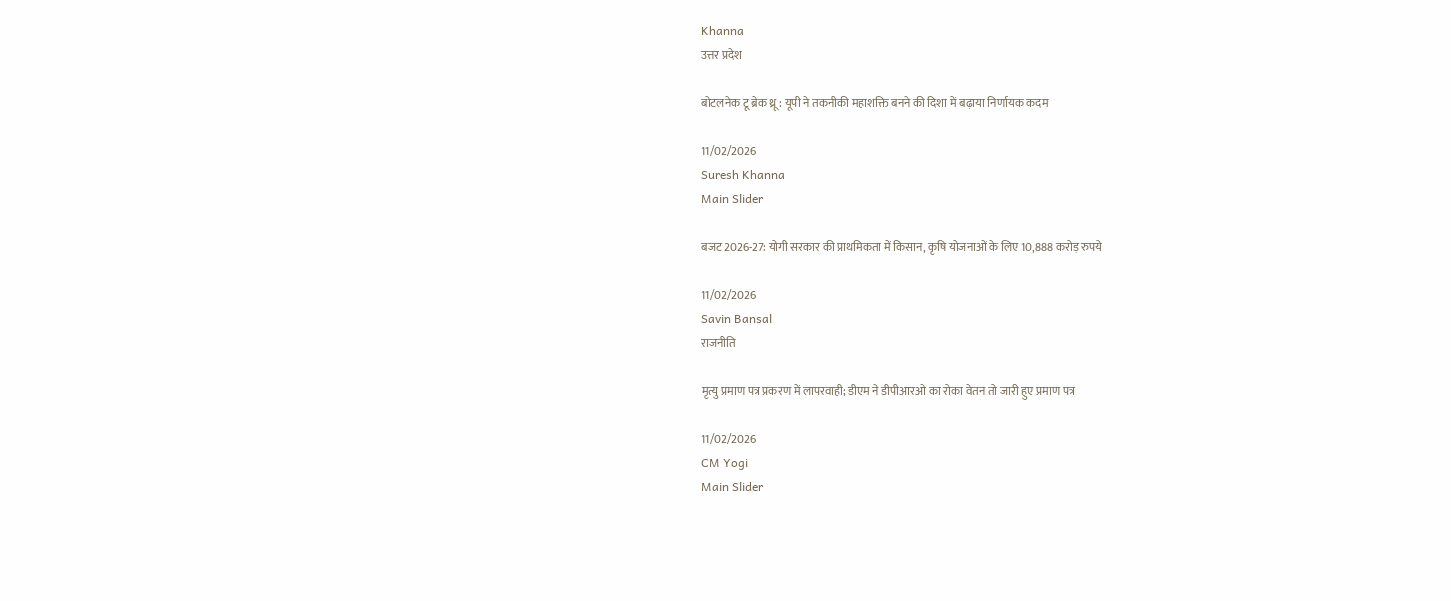Khanna
उत्तर प्रदेश

बोटलनेक टू ब्रेक थ्रू : यूपी ने तकनीकी महाशक्ति बनने की दिशा में बढ़ाया निर्णायक कदम

11/02/2026
Suresh Khanna
Main Slider

बजट 2026-27: योगी सरकार की प्राथमिकता में किसान, कृषि योजनाओं के लिए 10,888 करोड़ रुपये

11/02/2026
Savin Bansal
राजनीति

मृत्यु प्रमाण पत्र प्रकरण में लापरवाही; डीएम ने डीपीआरओ का रोका वेतन तो जारी हुए प्रमाण पत्र

11/02/2026
CM Yogi
Main Slider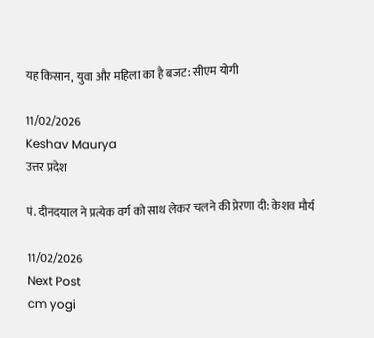यह किसान, युवा और महिला का है बजट: सीएम योगी

11/02/2026
Keshav Maurya
उत्तर प्रदेश

पं. दीनदयाल ने प्रत्येक वर्ग को साथ लेकर चलने की प्रेरणा दी: केशव मौर्य

11/02/2026
Next Post
cm yogi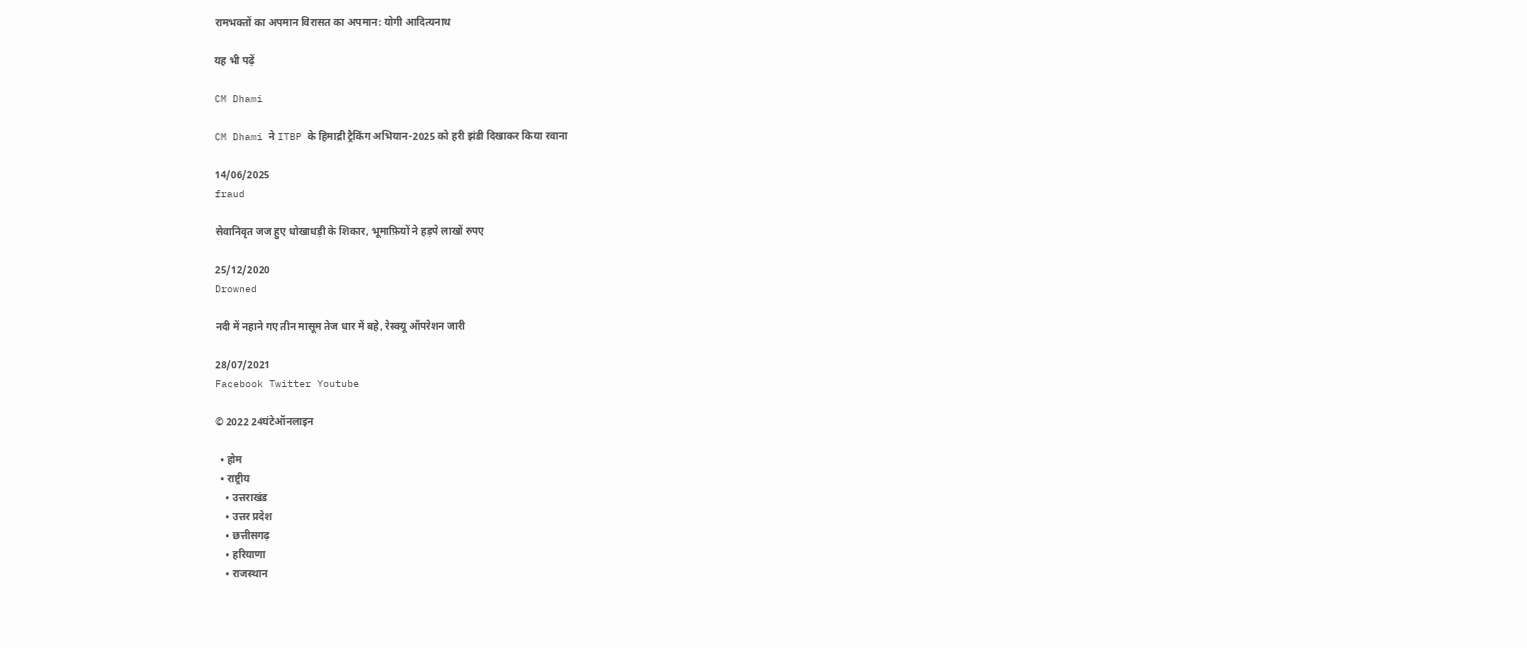रामभक्तों का अपमान विरासत का अपमान: योगी आदित्यनाथ

यह भी पढ़ें

CM Dhami

CM Dhami ने ITBP के हिमाद्री ट्रैकिंग अभियान-2025 को हरी झंडी दिखाकर किया रवाना

14/06/2025
fraud

सेवानिवृत जज हुए धोखाधड़ी के शिकार, भूमाफ़ियों ने हड़पे लाखों रुपए

25/12/2020
Drowned

नदी में नहाने गए तीन मासूम तेज धार में बहे, रेस्क्यू ऑपरेशन जारी

28/07/2021
Facebook Twitter Youtube

© 2022 24घंटेऑनलाइन

  • होम
  • राष्ट्रीय
    • उत्तराखंड
    • उत्तर प्रदेश
    • छत्तीसगढ़
    • हरियाणा
    • राजस्थान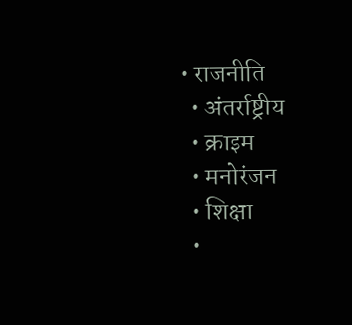• राजनीति
  • अंतर्राष्ट्रीय
  • क्राइम
  • मनोरंजन
  • शिक्षा
  •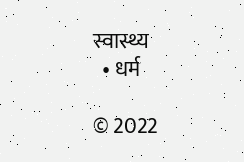स्वास्थ्य
  • धर्म

© 2022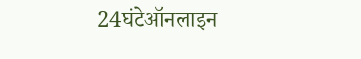24घंटेऑनलाइन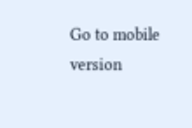Go to mobile version